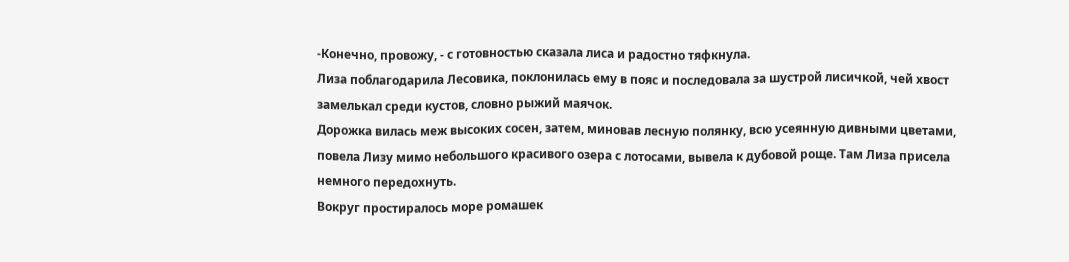-Конечно, провожу, - с готовностью сказала лиса и радостно тяфкнула.
Лиза поблагодарила Лесовика, поклонилась ему в пояс и последовала за шустрой лисичкой, чей хвост замелькал среди кустов, словно рыжий маячок.
Дорожка вилась меж высоких сосен, затем, миновав лесную полянку, всю усеянную дивными цветами, повела Лизу мимо небольшого красивого озера с лотосами, вывела к дубовой роще. Там Лиза присела немного передохнуть.
Вокруг простиралось море ромашек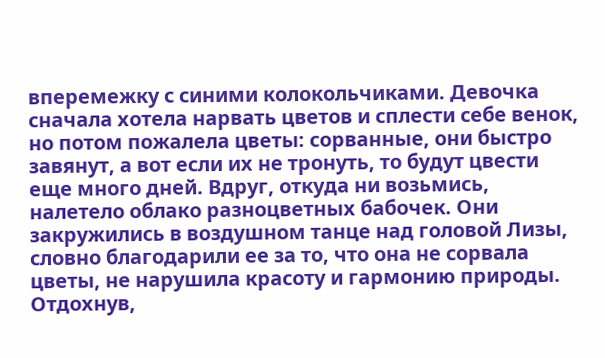вперемежку с синими колокольчиками. Девочка сначала хотела нарвать цветов и сплести себе венок, но потом пожалела цветы: сорванные, они быстро завянут, а вот если их не тронуть, то будут цвести еще много дней. Вдруг, откуда ни возьмись, налетело облако разноцветных бабочек. Они закружились в воздушном танце над головой Лизы, словно благодарили ее за то, что она не сорвала цветы, не нарушила красоту и гармонию природы.
Отдохнув,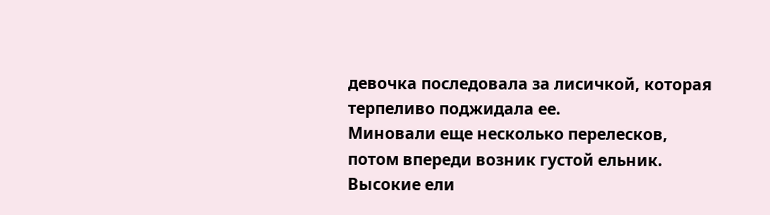девочка последовала за лисичкой, которая терпеливо поджидала ее.
Миновали еще несколько перелесков, потом впереди возник густой ельник. Высокие ели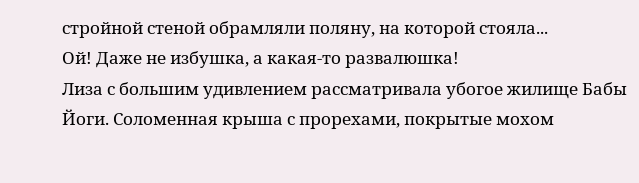стройной стеной обрамляли поляну, на которой стояла...
Ой! Даже не избушка, а какая-то развалюшка!
Лиза с большим удивлением рассматривала убогое жилище Бабы Йоги. Соломенная крыша с прорехами, покрытые мохом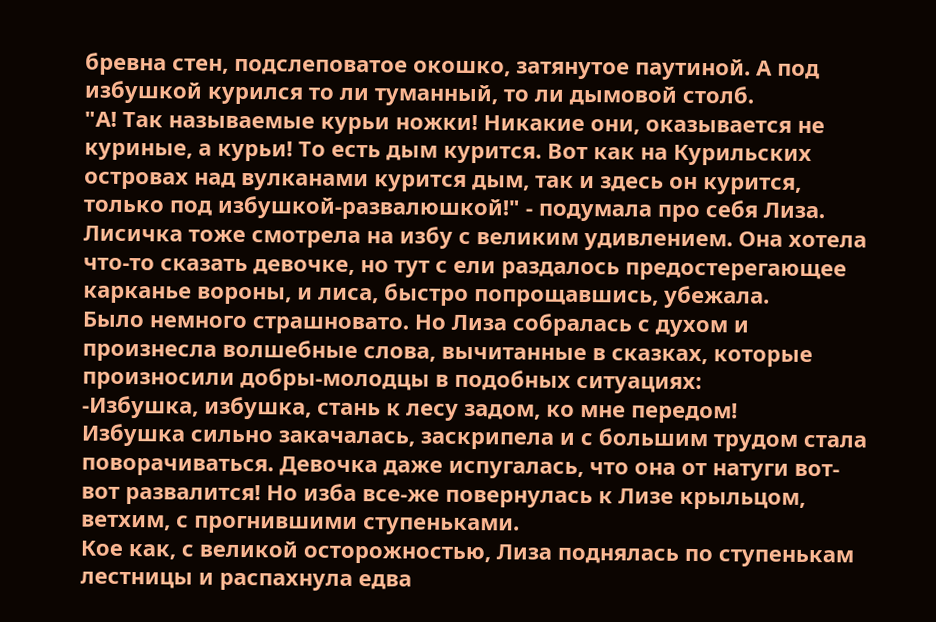бревна стен, подслеповатое окошко, затянутое паутиной. А под избушкой курился то ли туманный, то ли дымовой столб.
"А! Так называемые курьи ножки! Никакие они, оказывается не куриные, а курьи! То есть дым курится. Вот как на Курильских островах над вулканами курится дым, так и здесь он курится, только под избушкой-развалюшкой!" - подумала про себя Лиза.
Лисичка тоже смотрела на избу с великим удивлением. Она хотела что-то сказать девочке, но тут с ели раздалось предостерегающее карканье вороны, и лиса, быстро попрощавшись, убежала.
Было немного страшновато. Но Лиза собралась с духом и произнесла волшебные слова, вычитанные в сказках, которые произносили добры-молодцы в подобных ситуациях:
-Избушка, избушка, стань к лесу задом, ко мне передом!
Избушка сильно закачалась, заскрипела и с большим трудом стала поворачиваться. Девочка даже испугалась, что она от натуги вот-вот развалится! Но изба все-же повернулась к Лизе крыльцом, ветхим, с прогнившими ступеньками.
Кое как, с великой осторожностью, Лиза поднялась по ступенькам лестницы и распахнула едва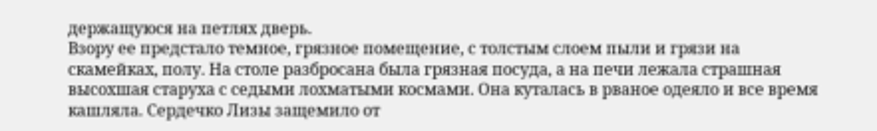держащуюся на петлях дверь.
Взору ее предстало темное, грязное помещение, с толстым слоем пыли и грязи на скамейках, полу. На столе разбросана была грязная посуда, а на печи лежала страшная высохшая старуха с седыми лохматыми космами. Она куталась в рваное одеяло и все время кашляла. Сердечко Лизы защемило от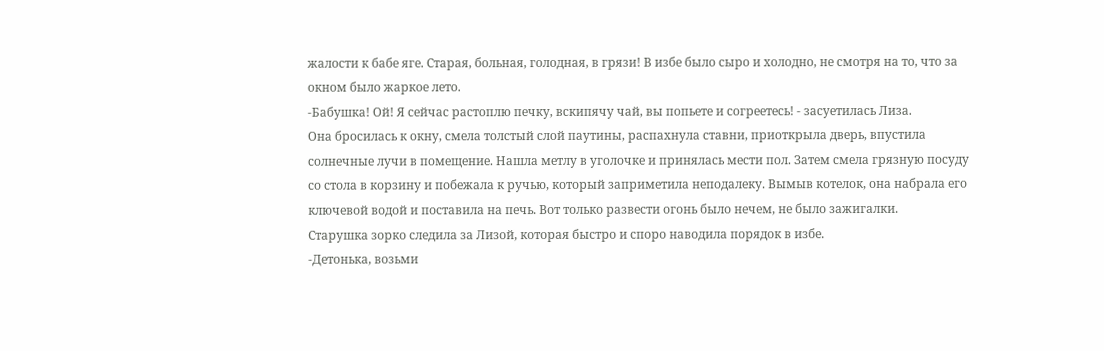жалости к бабе яге. Старая, больная, голодная, в грязи! В избе было сыро и холодно, не смотря на то, что за окном было жаркое лето.
-Бабушка! Ой! Я сейчас растоплю печку, вскипячу чай, вы попьете и согреетесь! - засуетилась Лиза.
Она бросилась к окну, смела толстый слой паутины, распахнула ставни, приоткрыла дверь, впустила солнечные лучи в помещение. Нашла метлу в уголочке и принялась мести пол. Затем смела грязную посуду со стола в корзину и побежала к ручью, который заприметила неподалеку. Вымыв котелок, она набрала его ключевой водой и поставила на печь. Вот только развести огонь было нечем, не было зажигалки.
Старушка зорко следила за Лизой, которая быстро и споро наводила порядок в избе.
-Детонька, возьми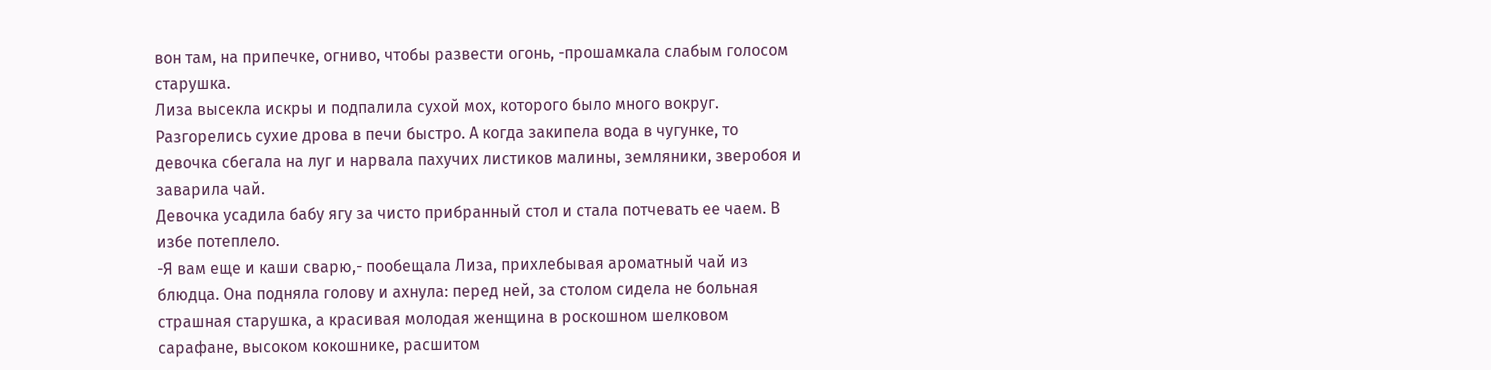вон там, на припечке, огниво, чтобы развести огонь, -прошамкала слабым голосом старушка.
Лиза высекла искры и подпалила сухой мох, которого было много вокруг. Разгорелись сухие дрова в печи быстро. А когда закипела вода в чугунке, то девочка сбегала на луг и нарвала пахучих листиков малины, земляники, зверобоя и заварила чай.
Девочка усадила бабу ягу за чисто прибранный стол и стала потчевать ее чаем. В избе потеплело.
-Я вам еще и каши сварю,- пообещала Лиза, прихлебывая ароматный чай из блюдца. Она подняла голову и ахнула: перед ней, за столом сидела не больная страшная старушка, а красивая молодая женщина в роскошном шелковом сарафане, высоком кокошнике, расшитом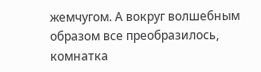жемчугом. А вокруг волшебным образом все преобразилось, комнатка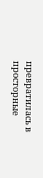превратилась в просторные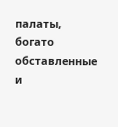палаты, богато обставленные и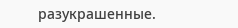разукрашенные.